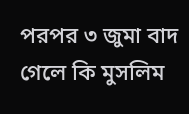পরপর ৩ জুমা বাদ গেলে কি মুসলিম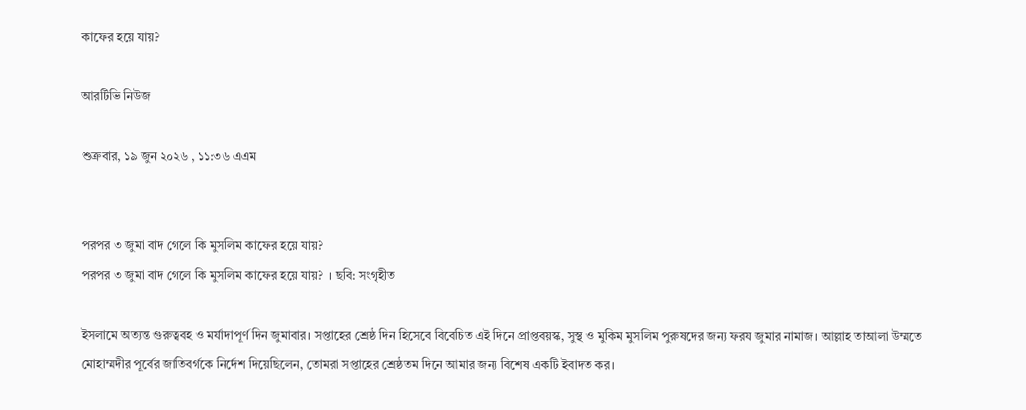কাফের হয়ে যায়?

আরর্টিভি নিউজ

শুক্রবার, ১৯ জুন ২০২৬ , ১১:৩৬ এএম


পরপর ৩ জুমা বাদ গেলে কি মুসলিম কাফের হয়ে যায়?
পরপর ৩ জুমা বাদ গেলে কি মুসলিম কাফের হয়ে যায়?  । ছবি: সংগৃহীত

ইসলামে অত্যন্ত গুরুত্ববহ ও মর্যাদাপূর্ণ দিন জুমাবার। সপ্তাহের শ্রেষ্ঠ দিন হিসেবে বিবেচিত এই দিনে প্রাপ্তবয়স্ক, সুস্থ ও মুকিম মুসলিম পুরুষদের জন্য ফরয জুমার নামাজ। আল্লাহ তাআলা উম্মতে মোহাম্মদীর পূর্বের জাতিবর্গকে নির্দেশ দিয়েছিলেন, তোমরা সপ্তাহের শ্রেষ্ঠতম দিনে আমার জন্য বিশেষ একটি ইবাদত কর।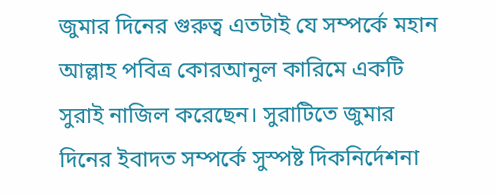জুমার দিনের গুরুত্ব এতটাই যে সম্পর্কে মহান আল্লাহ পবিত্র কোরআনুল কারিমে একটি সুরাই নাজিল করেছেন। সুরাটিতে জুমার দিনের ইবাদত সম্পর্কে সুস্পষ্ট দিকনির্দেশনা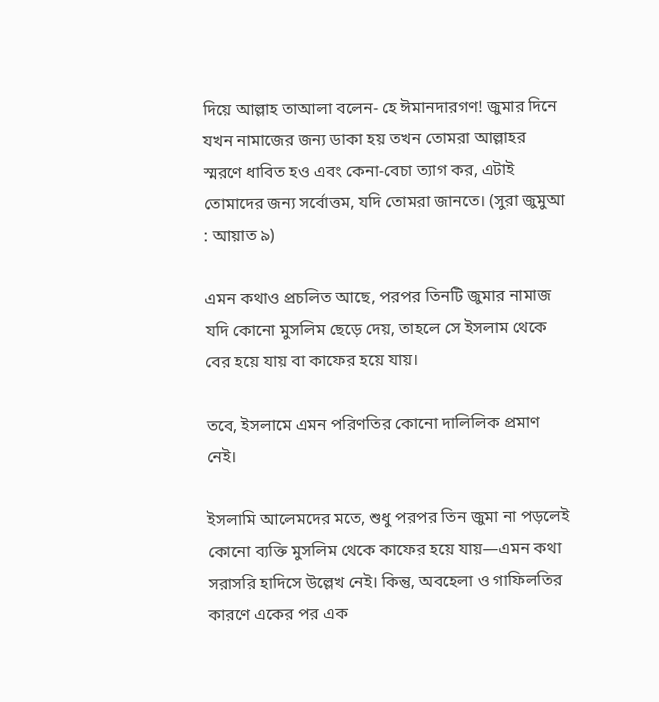দিয়ে আল্লাহ তাআলা বলেন- হে ঈমানদারগণ! জুমার দিনে যখন নামাজের জন্য ডাকা হয় তখন তোমরা আল্লাহর স্মরণে ধাবিত হও এবং কেনা-বেচা ত্যাগ কর, এটাই তোমাদের জন্য সর্বোত্তম, যদি তোমরা জানতে। (সুরা জুমুআ : আয়াত ৯)

এমন কথাও প্রচলিত আছে, পরপর তিনটি জুমার নামাজ যদি কোনো মুসলিম ছেড়ে দেয়, তাহলে সে ইসলাম থেকে বের হয়ে যায় বা কাফের হয়ে যায়।

তবে, ইসলামে এমন পরিণতির কোনো দালিলিক প্রমাণ নেই।

ইসলামি আলেমদের মতে, শুধু পরপর তিন জুমা না পড়লেই কোনো ব্যক্তি মুসলিম থেকে কাফের হয়ে যায়—এমন কথা সরাসরি হাদিসে উল্লেখ নেই। কিন্তু, অবহেলা ও গাফিলতির কারণে একের পর এক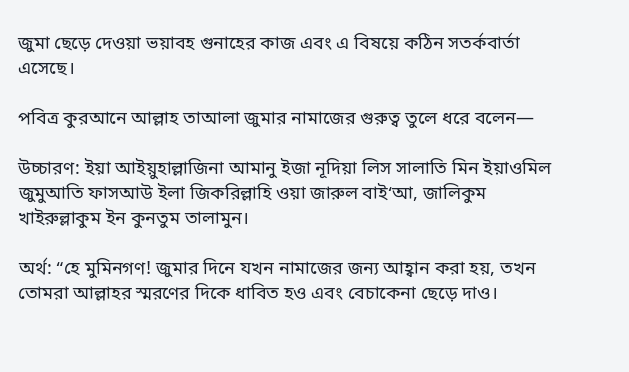জুমা ছেড়ে দেওয়া ভয়াবহ গুনাহের কাজ এবং এ বিষয়ে কঠিন সতর্কবার্তা এসেছে।

পবিত্র কুরআনে আল্লাহ তাআলা জুমার নামাজের গুরুত্ব তুলে ধরে বলেন—

উচ্চারণ: ইয়া আইয়ুহাল্লাজিনা আমানু ইজা নূদিয়া লিস সালাতি মিন ইয়াওমিল জুমুআতি ফাসআউ ইলা জিকরিল্লাহি ওয়া জারুল বাই‘আ, জালিকুম খাইরুল্লাকুম ইন কুনতুম তালামুন।

অর্থ: “হে মুমিনগণ! জুমার দিনে যখন নামাজের জন্য আহ্বান করা হয়, তখন তোমরা আল্লাহর স্মরণের দিকে ধাবিত হও এবং বেচাকেনা ছেড়ে দাও।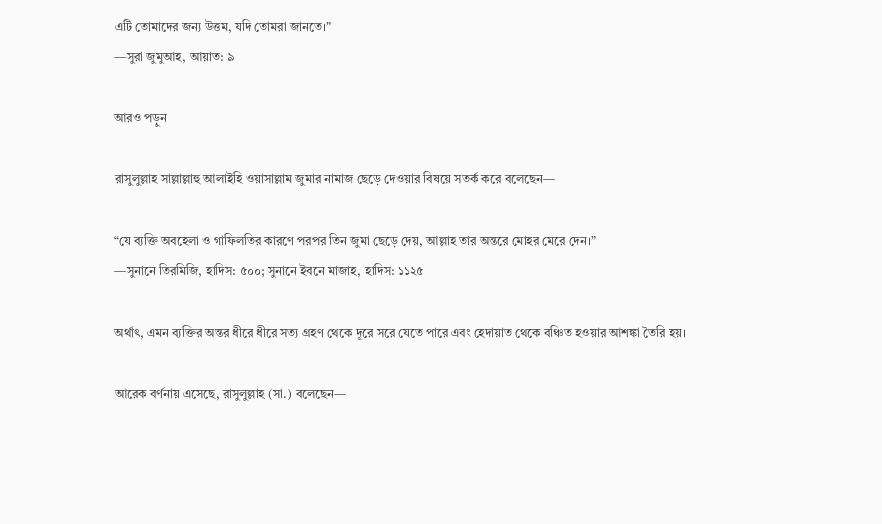এটি তোমাদের জন্য উত্তম, যদি তোমরা জানতে।”
—সুরা জুমুআহ, আয়াত: ৯

আরও পড়ুন

রাসুলুল্লাহ সাল্লাল্লাহু আলাইহি ওয়াসাল্লাম জুমার নামাজ ছেড়ে দেওয়ার বিষয়ে সতর্ক করে বলেছেন—

“যে ব্যক্তি অবহেলা ও গাফিলতির কারণে পরপর তিন জুমা ছেড়ে দেয়, আল্লাহ তার অন্তরে মোহর মেরে দেন।”
—সুনানে তিরমিজি, হাদিস: ৫০০; সুনানে ইবনে মাজাহ, হাদিস: ১১২৫

অর্থাৎ, এমন ব্যক্তির অন্তর ধীরে ধীরে সত্য গ্রহণ থেকে দূরে সরে যেতে পারে এবং হেদায়াত থেকে বঞ্চিত হওয়ার আশঙ্কা তৈরি হয়।

আরেক বর্ণনায় এসেছে, রাসুলুল্লাহ (সা.) বলেছেন—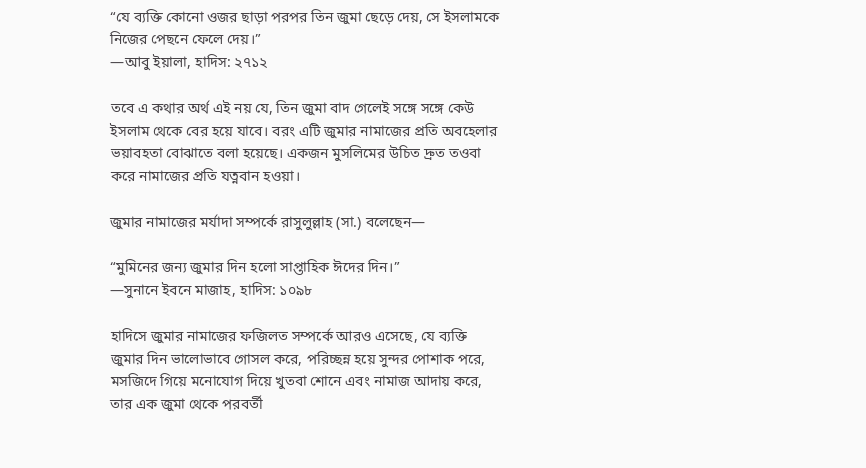“যে ব্যক্তি কোনো ওজর ছাড়া পরপর তিন জুমা ছেড়ে দেয়, সে ইসলামকে নিজের পেছনে ফেলে দেয়।”
—আবু ইয়ালা, হাদিস: ২৭১২

তবে এ কথার অর্থ এই নয় যে, তিন জুমা বাদ গেলেই সঙ্গে সঙ্গে কেউ ইসলাম থেকে বের হয়ে যাবে। বরং এটি জুমার নামাজের প্রতি অবহেলার ভয়াবহতা বোঝাতে বলা হয়েছে। একজন মুসলিমের উচিত দ্রুত তওবা করে নামাজের প্রতি যত্নবান হওয়া।

জুমার নামাজের মর্যাদা সম্পর্কে রাসুলুল্লাহ (সা.) বলেছেন—

“মুমিনের জন্য জুমার দিন হলো সাপ্তাহিক ঈদের দিন।”
—সুনানে ইবনে মাজাহ, হাদিস: ১০৯৮

হাদিসে জুমার নামাজের ফজিলত সম্পর্কে আরও এসেছে, যে ব্যক্তি জুমার দিন ভালোভাবে গোসল করে, পরিচ্ছন্ন হয়ে সুন্দর পোশাক পরে, মসজিদে গিয়ে মনোযোগ দিয়ে খুতবা শোনে এবং নামাজ আদায় করে, তার এক জুমা থেকে পরবর্তী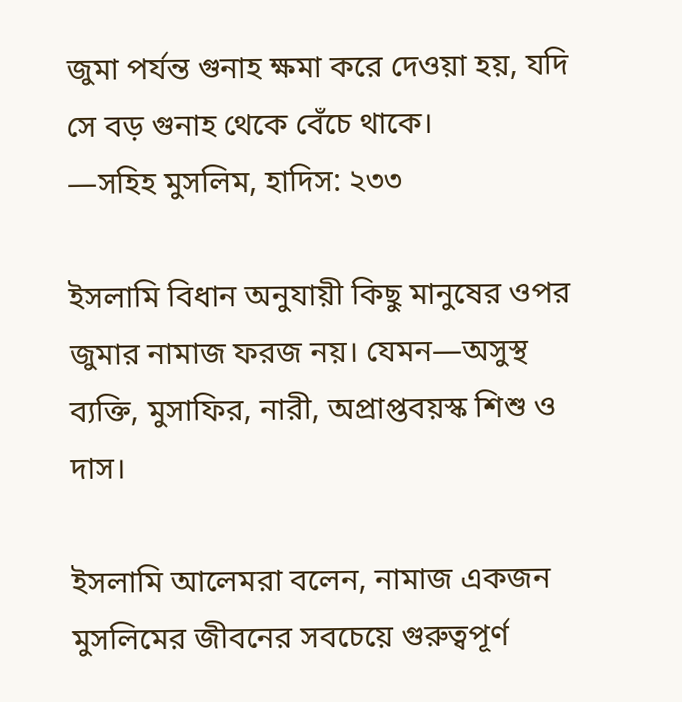জুমা পর্যন্ত গুনাহ ক্ষমা করে দেওয়া হয়, যদি সে বড় গুনাহ থেকে বেঁচে থাকে।
—সহিহ মুসলিম, হাদিস: ২৩৩

ইসলামি বিধান অনুযায়ী কিছু মানুষের ওপর জুমার নামাজ ফরজ নয়। যেমন—অসুস্থ ব্যক্তি, মুসাফির, নারী, অপ্রাপ্তবয়স্ক শিশু ও দাস।

ইসলামি আলেমরা বলেন, নামাজ একজন মুসলিমের জীবনের সবচেয়ে গুরুত্বপূর্ণ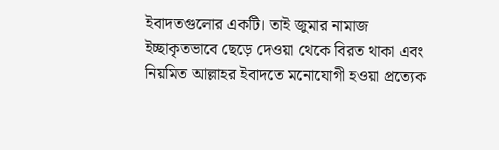ইবাদতগুলোর একটি। তাই জুমার নামাজ ইচ্ছাকৃতভাবে ছেড়ে দেওয়া থেকে বিরত থাকা এবং নিয়মিত আল্লাহর ইবাদতে মনোযোগী হওয়া প্রত্যেক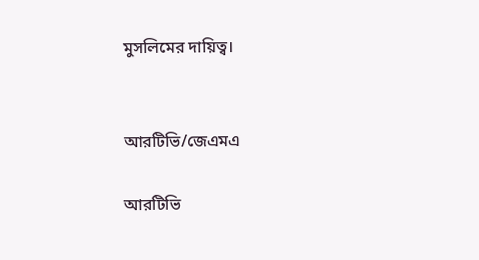মুসলিমের দায়িত্ব।


আরটিভি/জেএমএ

আরটিভি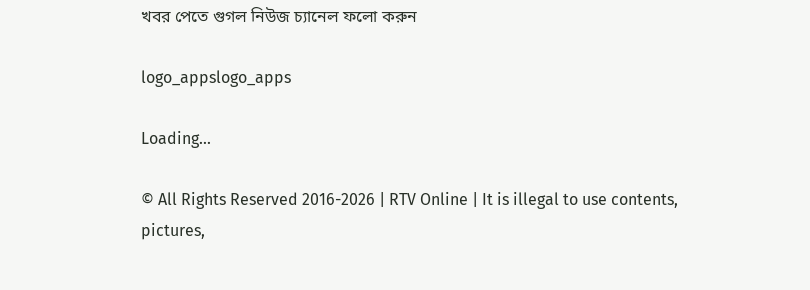খবর পেতে গুগল নিউজ চ্যানেল ফলো করুন

logo_appslogo_apps

Loading...

© All Rights Reserved 2016-2026 | RTV Online | It is illegal to use contents, pictures,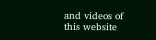and videos of this website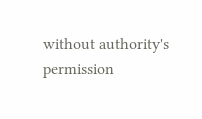without authority's permission